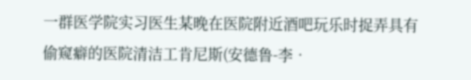一群医学院实习医生某晚在医院附近酒吧玩乐时捉弄具有偷窥癖的医院清洁工肯尼斯(安德鲁-李•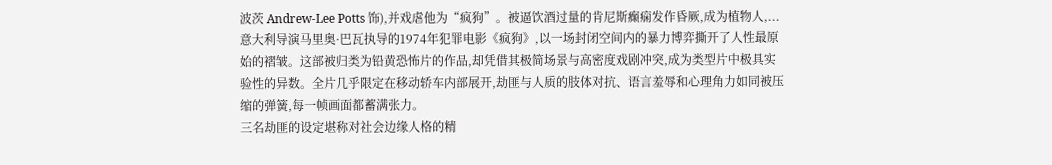波茨 Andrew-Lee Potts 饰),并戏虐他为“疯狗”。被逼饮酒过量的肯尼斯癫痫发作昏厥,成为植物人,...
意大利导演马里奥·巴瓦执导的1974年犯罪电影《疯狗》,以一场封闭空间内的暴力博弈撕开了人性最原始的褶皱。这部被归类为铅黄恐怖片的作品,却凭借其极简场景与高密度戏剧冲突,成为类型片中极具实验性的异数。全片几乎限定在移动轿车内部展开,劫匪与人质的肢体对抗、语言羞辱和心理角力如同被压缩的弹簧,每一帧画面都蓄满张力。
三名劫匪的设定堪称对社会边缘人格的精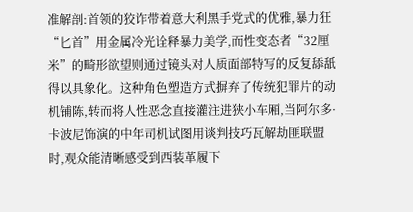准解剖:首领的狡诈带着意大利黑手党式的优雅,暴力狂“匕首”用金属冷光诠释暴力美学,而性变态者“32厘米”的畸形欲望则通过镜头对人质面部特写的反复舔舐得以具象化。这种角色塑造方式摒弃了传统犯罪片的动机铺陈,转而将人性恶念直接灌注进狭小车厢,当阿尔多·卡波尼饰演的中年司机试图用谈判技巧瓦解劫匪联盟时,观众能清晰感受到西装革履下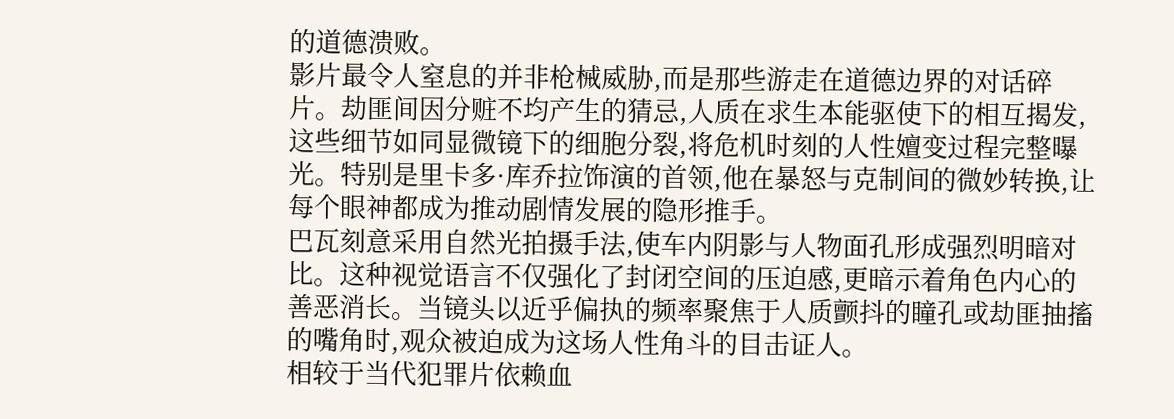的道德溃败。
影片最令人窒息的并非枪械威胁,而是那些游走在道德边界的对话碎片。劫匪间因分赃不均产生的猜忌,人质在求生本能驱使下的相互揭发,这些细节如同显微镜下的细胞分裂,将危机时刻的人性嬗变过程完整曝光。特别是里卡多·库乔拉饰演的首领,他在暴怒与克制间的微妙转换,让每个眼神都成为推动剧情发展的隐形推手。
巴瓦刻意采用自然光拍摄手法,使车内阴影与人物面孔形成强烈明暗对比。这种视觉语言不仅强化了封闭空间的压迫感,更暗示着角色内心的善恶消长。当镜头以近乎偏执的频率聚焦于人质颤抖的瞳孔或劫匪抽搐的嘴角时,观众被迫成为这场人性角斗的目击证人。
相较于当代犯罪片依赖血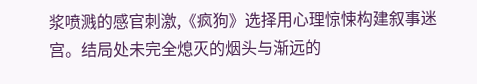浆喷溅的感官刺激,《疯狗》选择用心理惊悚构建叙事迷宫。结局处未完全熄灭的烟头与渐远的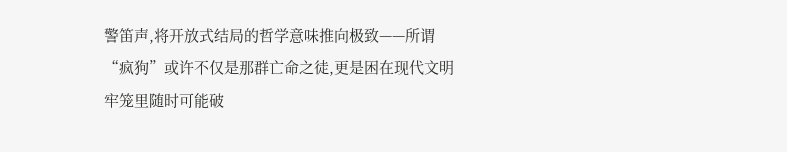警笛声,将开放式结局的哲学意味推向极致——所谓“疯狗”或许不仅是那群亡命之徒,更是困在现代文明牢笼里随时可能破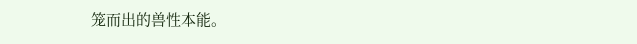笼而出的兽性本能。